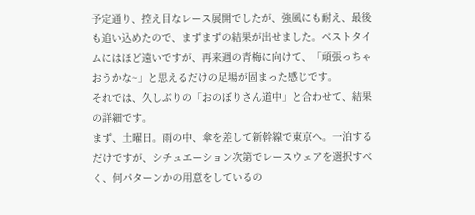予定通り、控え目なレース展開でしたが、強風にも耐え、最後も追い込めたので、まずまずの結果が出せました。ベストタイムにはほど遠いですが、再来週の青梅に向けて、「頑張っちゃおうかな~」と思えるだけの足場が固まった感じです。
それでは、久しぶりの「おのぼりさん道中」と合わせて、結果の詳細です。
まず、土曜日。雨の中、傘を差して新幹線で東京へ。一泊するだけですが、シチュエーション次第でレースウェアを選択すべく、何パターンかの用意をしているの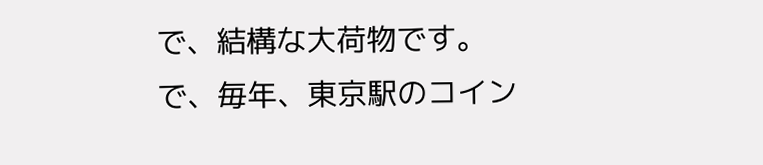で、結構な大荷物です。
で、毎年、東京駅のコイン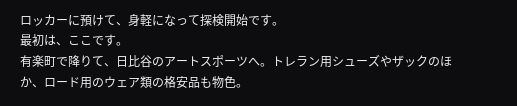ロッカーに預けて、身軽になって探検開始です。
最初は、ここです。
有楽町で降りて、日比谷のアートスポーツへ。トレラン用シューズやザックのほか、ロード用のウェア類の格安品も物色。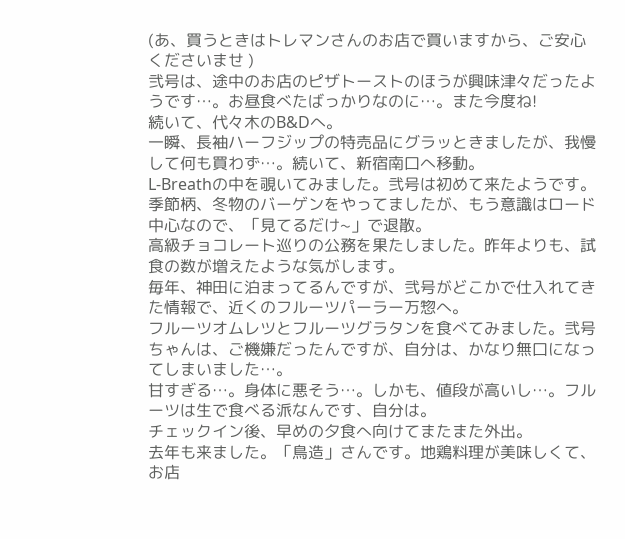(あ、買うときはトレマンさんのお店で買いますから、ご安心くださいませ )
弐号は、途中のお店のピザトーストのほうが興味津々だったようです…。お昼食べたばっかりなのに…。また今度ね!
続いて、代々木のB&Dへ。
一瞬、長袖ハーフジップの特売品にグラッときましたが、我慢して何も買わず…。続いて、新宿南口へ移動。
L-Breathの中を覗いてみました。弐号は初めて来たようです。
季節柄、冬物のバーゲンをやってましたが、もう意識はロード中心なので、「見てるだけ~」で退散。
高級チョコレート巡りの公務を果たしました。昨年よりも、試食の数が増えたような気がします。
毎年、神田に泊まってるんですが、弐号がどこかで仕入れてきた情報で、近くのフルーツパーラー万惣へ。
フルーツオムレツとフルーツグラタンを食べてみました。弐号ちゃんは、ご機嫌だったんですが、自分は、かなり無口になってしまいました…。
甘すぎる…。身体に悪そう…。しかも、値段が高いし…。フルーツは生で食べる派なんです、自分は。
チェックイン後、早めの夕食へ向けてまたまた外出。
去年も来ました。「鳥造」さんです。地鶏料理が美味しくて、お店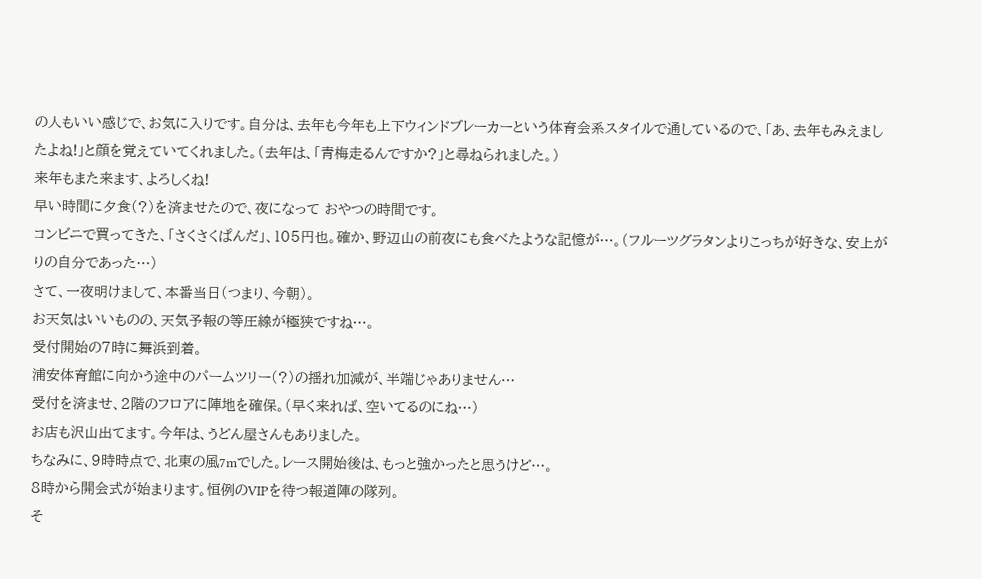の人もいい感じで、お気に入りです。自分は、去年も今年も上下ウィンドブレーカーという体育会系スタイルで通しているので、「あ、去年もみえましたよね!」と顔を覚えていてくれました。(去年は、「青梅走るんですか?」と尋ねられました。)
来年もまた来ます、よろしくね!
早い時間に夕食(?)を済ませたので、夜になって おやつの時間です。
コンビニで買ってきた、「さくさくぱんだ」、105円也。確か、野辺山の前夜にも食べたような記憶が…。(フルーツグラタンよりこっちが好きな、安上がりの自分であった…)
さて、一夜明けまして、本番当日(つまり、今朝)。
お天気はいいものの、天気予報の等圧線が極狭ですね…。
受付開始の7時に舞浜到着。
浦安体育館に向かう途中のパームツリー(?)の揺れ加減が、半端じゃありません…
受付を済ませ、2階のフロアに陣地を確保。(早く来れば、空いてるのにね…)
お店も沢山出てます。今年は、うどん屋さんもありました。
ちなみに、9時時点で、北東の風7mでした。レース開始後は、もっと強かったと思うけど…。
8時から開会式が始まります。恒例のVIPを待つ報道陣の隊列。
そ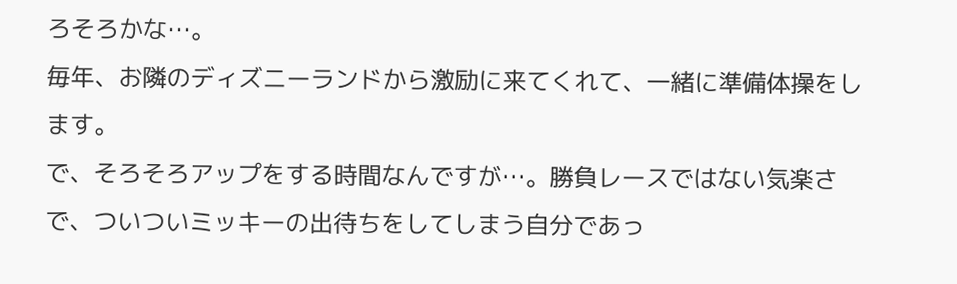ろそろかな…。
毎年、お隣のディズニーランドから激励に来てくれて、一緒に準備体操をします。
で、そろそろアップをする時間なんですが…。勝負レースではない気楽さで、ついついミッキーの出待ちをしてしまう自分であっ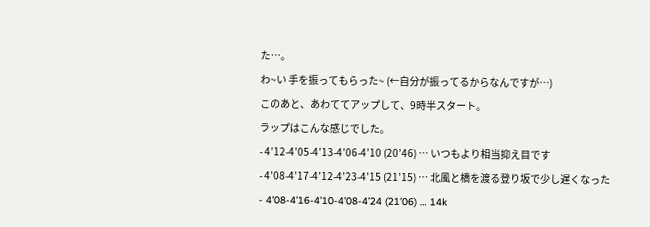た…。
わ~い 手を振ってもらった~ (←自分が振ってるからなんですが…)
このあと、あわててアップして、9時半スタート。
ラップはこんな感じでした。
- 4’12-4’05-4’13-4’06-4’10 (20’46) … いつもより相当抑え目です
- 4’08-4’17-4’12-4’23-4’15 (21’15) … 北風と橋を渡る登り坂で少し遅くなった
- 4’08-4’16-4’10-4’08-4’24 (21’06) … 14k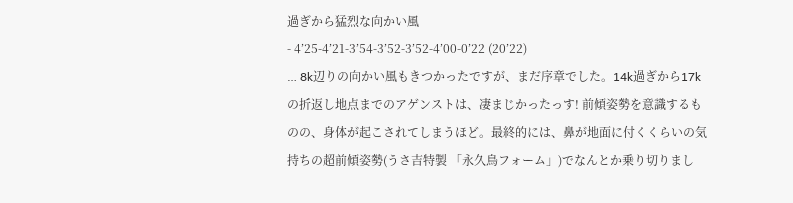過ぎから猛烈な向かい風
- 4’25-4’21-3’54-3’52-3’52-4’00-0’22 (20’22)
… 8k辺りの向かい風もきつかったですが、まだ序章でした。14k過ぎから17kの折返し地点までのアゲンストは、凄まじかったっす! 前傾姿勢を意識するものの、身体が起こされてしまうほど。最終的には、鼻が地面に付くくらいの気持ちの超前傾姿勢(うさ吉特製 「永久鳥フォーム」)でなんとか乗り切りまし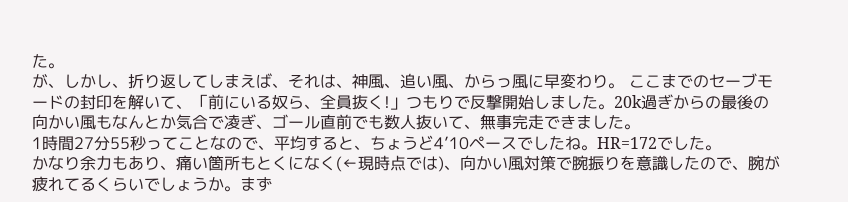た。
が、しかし、折り返してしまえば、それは、神風、追い風、からっ風に早変わり。 ここまでのセーブモードの封印を解いて、「前にいる奴ら、全員抜く!」つもりで反撃開始しました。20k過ぎからの最後の向かい風もなんとか気合で凌ぎ、ゴール直前でも数人抜いて、無事完走できました。
1時間27分55秒ってことなので、平均すると、ちょうど4’10ペースでしたね。HR=172でした。
かなり余力もあり、痛い箇所もとくになく(←現時点では)、向かい風対策で腕振りを意識したので、腕が疲れてるくらいでしょうか。まず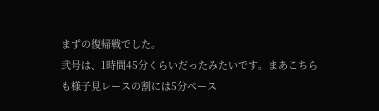まずの復帰戦でした。
弐号は、1時間45分くらいだったみたいです。まあこちらも様子見レースの割には5分ペース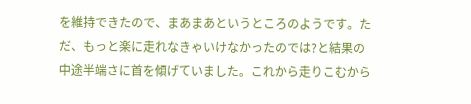を維持できたので、まあまあというところのようです。ただ、もっと楽に走れなきゃいけなかったのでは?と結果の中途半端さに首を傾げていました。これから走りこむから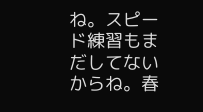ね。スピード練習もまだしてないからね。春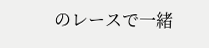のレースで一緒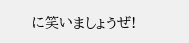に笑いましょうぜ!